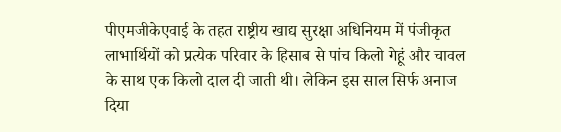पीएमजीकेएवाई के तहत राष्ट्रीय खाद्य सुरक्षा अधिनियम में पंजीकृत लाभार्थियों को प्रत्येक परिवार के हिसाब से पांच किलो गेहूं और चावल के साथ एक किलो दाल दी जाती थी। लेकिन इस साल सिर्फ अनाज दिया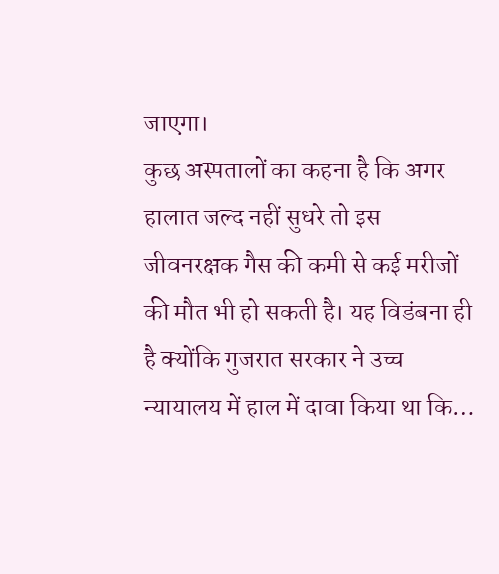जाएगा।
कुछ अस्पतालों का कहना है कि अगर हालात जल्द नहीं सुधरे तो इस जीवनरक्षक गैस की कमी से कई मरीजों की मौत भी हो सकती है। यह विडंबना ही है क्योंकि गुजरात सरकार ने उच्च न्यायालय में हाल में दावा किया था कि…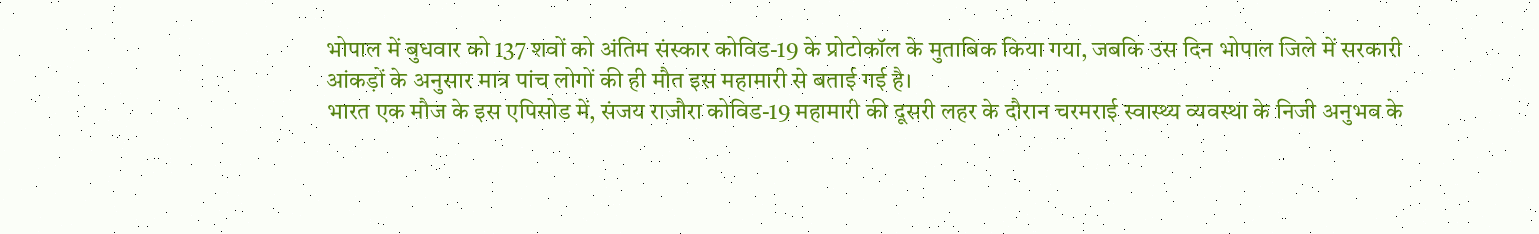भोपाल में बुधवार को 137 शवों को अंतिम संस्कार कोविड-19 के प्रोटोकॉल के मुताबिक किया गया, जबकि उस दिन भोपाल जिले में सरकारी आंकड़ों के अनुसार मात्र पांच लोगों की ही मौत इस महामारी से बताई गई है।
भारत एक मौज के इस एपिसोड में, संजय राजौरा कोविड-19 महामारी की दूसरी लहर के दौरान चरमराई स्वास्थ्य व्यवस्था के निजी अनुभव के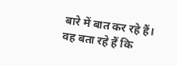बारे में बात कर रहे हैं। वह बता रहे हैं कि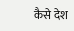कैसे देश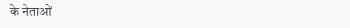के नेताओं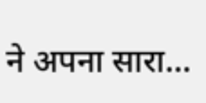ने अपना सारा…